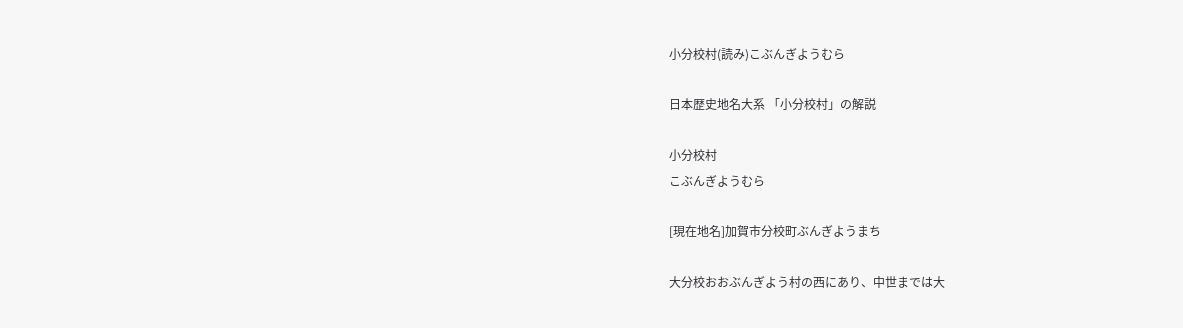小分校村(読み)こぶんぎようむら

日本歴史地名大系 「小分校村」の解説

小分校村
こぶんぎようむら

[現在地名]加賀市分校町ぶんぎようまち

大分校おおぶんぎよう村の西にあり、中世までは大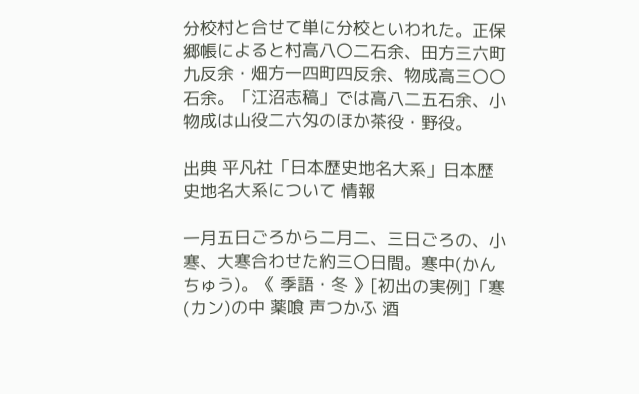分校村と合せて単に分校といわれた。正保郷帳によると村高八〇二石余、田方三六町九反余・畑方一四町四反余、物成高三〇〇石余。「江沼志稿」では高八二五石余、小物成は山役二六匁のほか茶役・野役。

出典 平凡社「日本歴史地名大系」日本歴史地名大系について 情報

一月五日ごろから二月二、三日ごろの、小寒、大寒合わせた約三〇日間。寒中(かんちゅう)。《 季語・冬 》[初出の実例]「寒(カン)の中 薬喰 声つかふ 酒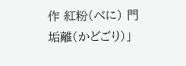作 紅粉(べに) 門垢離(かどごり)」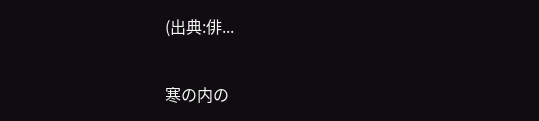(出典:俳...

寒の内の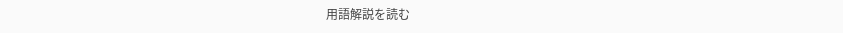用語解説を読む